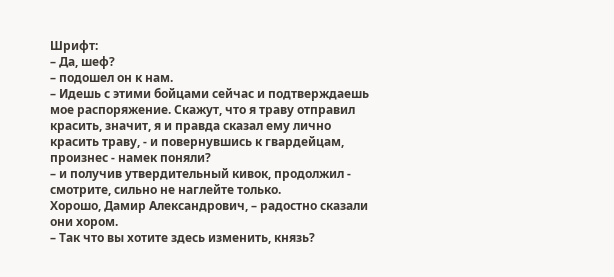Шрифт:
– Да, шеф?
– подошел он к нам.
– Идешь с этими бойцами сейчас и подтверждаешь мое распоряжение. Скажут, что я траву отправил красить, значит, я и правда сказал ему лично красить траву, - и повернувшись к гвардейцам, произнес - намек поняли?
– и получив утвердительный кивок, продолжил - смотрите, сильно не наглейте только.
Хорошо, Дамир Александрович, – радостно сказали они хором.
– Так что вы хотите здесь изменить, князь?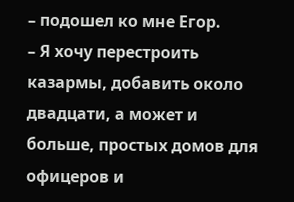– подошел ко мне Егор.
– Я хочу перестроить казармы, добавить около двадцати, а может и больше, простых домов для офицеров и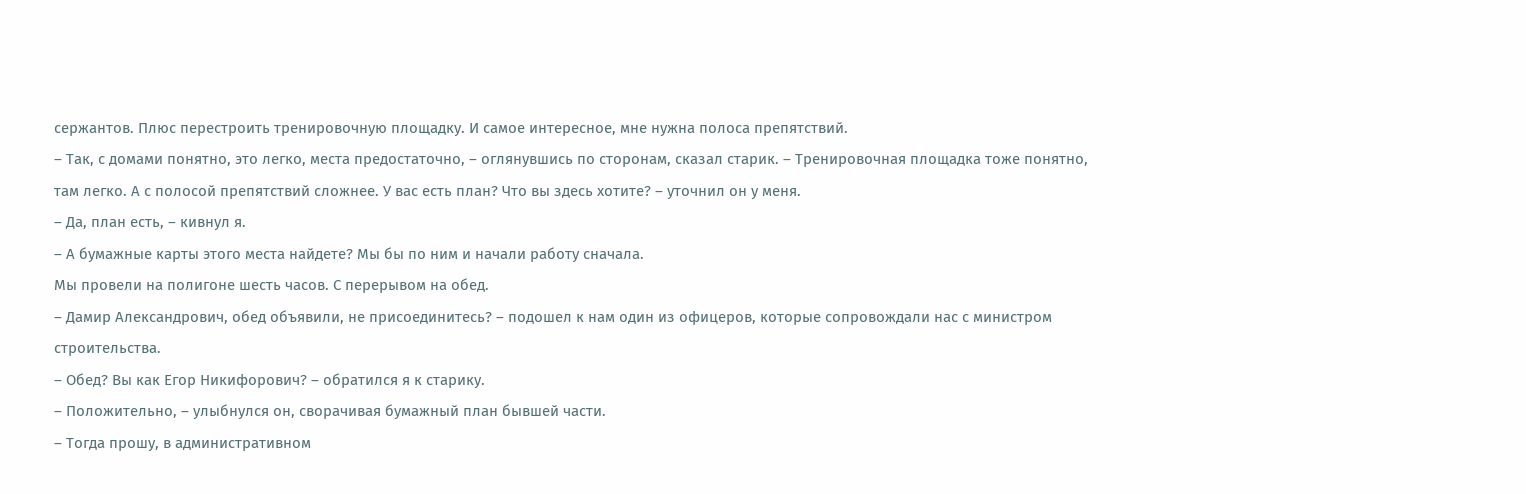сержантов. Плюс перестроить тренировочную площадку. И самое интересное, мне нужна полоса препятствий.
– Так, с домами понятно, это легко, места предостаточно, – оглянувшись по сторонам, сказал старик. – Тренировочная площадка тоже понятно, там легко. А с полосой препятствий сложнее. У вас есть план? Что вы здесь хотите? – уточнил он у меня.
– Да, план есть, – кивнул я.
– А бумажные карты этого места найдете? Мы бы по ним и начали работу сначала.
Мы провели на полигоне шесть часов. С перерывом на обед.
– Дамир Александрович, обед объявили, не присоединитесь? – подошел к нам один из офицеров, которые сопровождали нас с министром строительства.
– Обед? Вы как Егор Никифорович? – обратился я к старику.
– Положительно, – улыбнулся он, сворачивая бумажный план бывшей части.
– Тогда прошу, в административном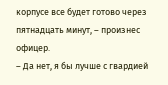корпусе все будет готово через пятнадцать минут, – произнес офицер.
– Да нет, я бы лучше с гвардией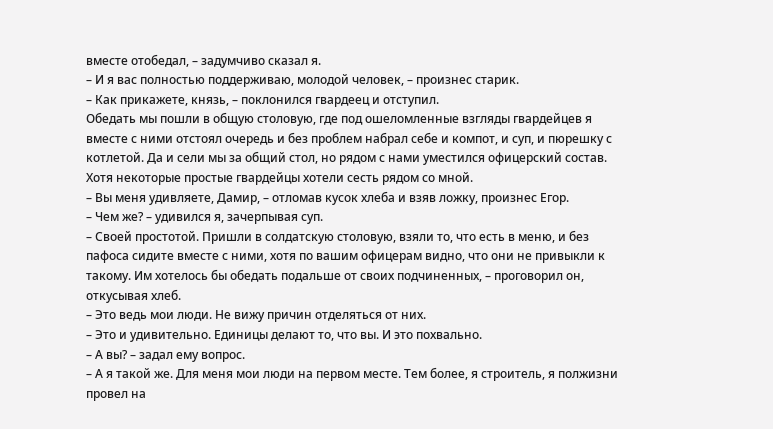вместе отобедал, – задумчиво сказал я.
– И я вас полностью поддерживаю, молодой человек, – произнес старик.
– Как прикажете, князь, – поклонился гвардеец и отступил.
Обедать мы пошли в общую столовую, где под ошеломленные взгляды гвардейцев я вместе с ними отстоял очередь и без проблем набрал себе и компот, и суп, и пюрешку с котлетой. Да и сели мы за общий стол, но рядом с нами уместился офицерский состав. Хотя некоторые простые гвардейцы хотели сесть рядом со мной.
– Вы меня удивляете, Дамир, – отломав кусок хлеба и взяв ложку, произнес Егор.
– Чем же? – удивился я, зачерпывая суп.
– Своей простотой. Пришли в солдатскую столовую, взяли то, что есть в меню, и без пафоса сидите вместе с ними, хотя по вашим офицерам видно, что они не привыкли к такому. Им хотелось бы обедать подальше от своих подчиненных, – проговорил он, откусывая хлеб.
– Это ведь мои люди. Не вижу причин отделяться от них.
– Это и удивительно. Единицы делают то, что вы. И это похвально.
– А вы? – задал ему вопрос.
– А я такой же. Для меня мои люди на первом месте. Тем более, я строитель, я полжизни провел на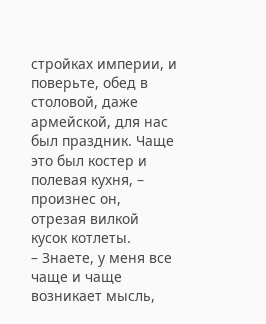стройках империи, и поверьте, обед в столовой, даже армейской, для нас был праздник. Чаще это был костер и полевая кухня, – произнес он, отрезая вилкой кусок котлеты.
– Знаете, у меня все чаще и чаще возникает мысль,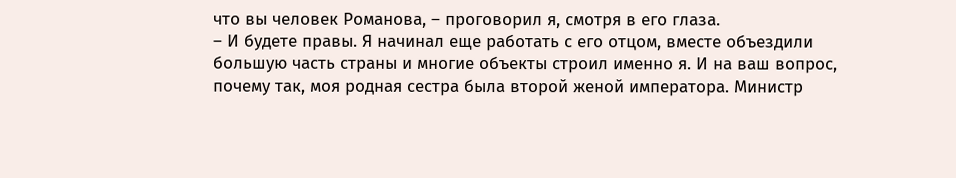что вы человек Романова, – проговорил я, смотря в его глаза.
– И будете правы. Я начинал еще работать с его отцом, вместе объездили большую часть страны и многие объекты строил именно я. И на ваш вопрос, почему так, моя родная сестра была второй женой императора. Министр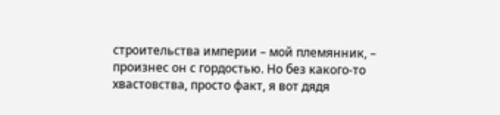строительства империи – мой племянник, – произнес он с гордостью. Но без какого-то хвастовства, просто факт, я вот дядя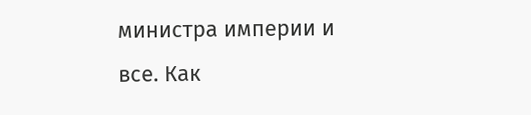министра империи и все. Как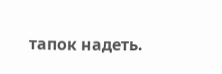тапок надеть.